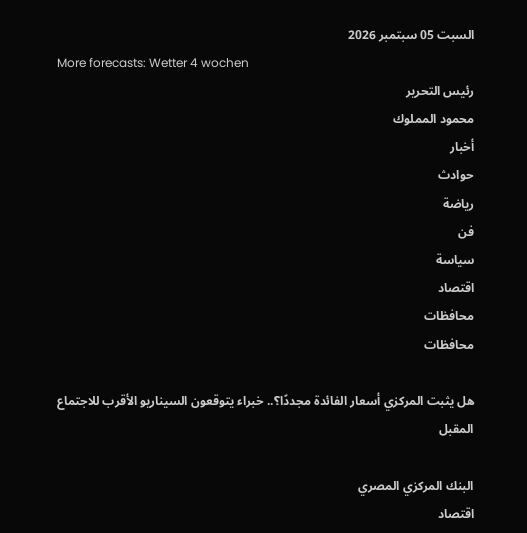السبت 05 سبتمبر 2026
More forecasts: Wetter 4 wochen
رئيس التحرير
محمود المملوك
أخبار
حوادث
رياضة
فن
سياسة
اقتصاد
محافظات
محافظات

هل يثبت المركزي أسعار الفائدة مجددًا؟.. خبراء يتوقعون السيناريو الأقرب للاجتماع المقبل

البنك المركزي المصري
اقتصاد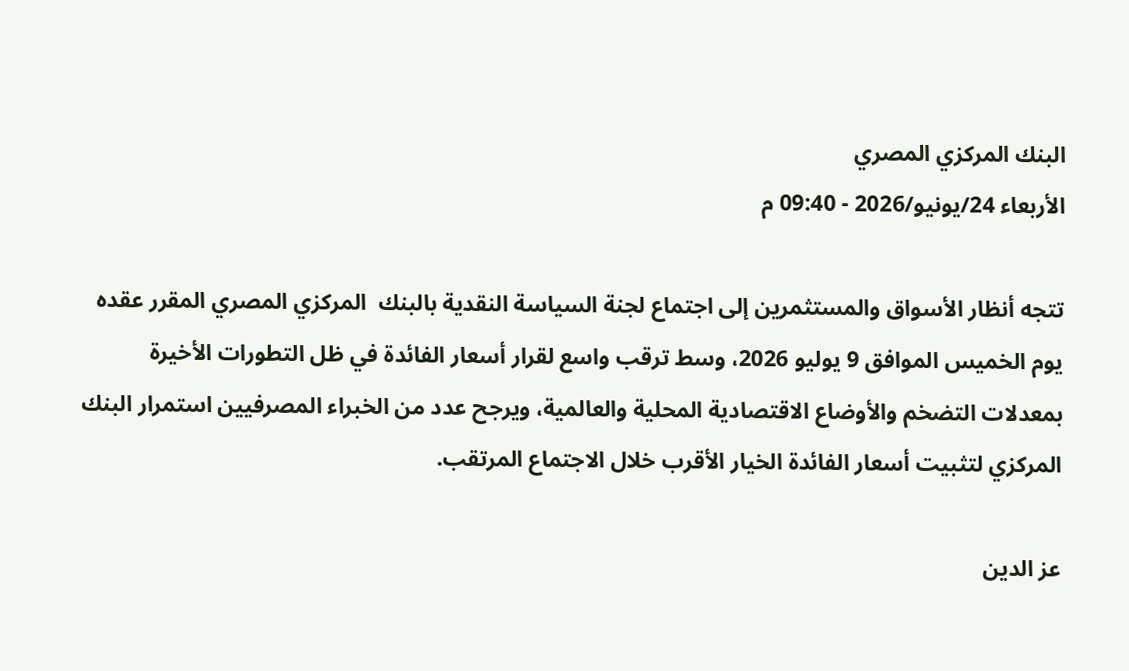البنك المركزي المصري
الأربعاء 24/يونيو/2026 - 09:40 م

تتجه أنظار الأسواق والمستثمرين إلى اجتماع لجنة السياسة النقدية بالبنك  المركزي المصري المقرر عقده يوم الخميس الموافق 9 يوليو 2026، وسط ترقب واسع لقرار أسعار الفائدة في ظل التطورات الأخيرة بمعدلات التضخم والأوضاع الاقتصادية المحلية والعالمية، ويرجح عدد من الخبراء المصرفيين استمرار البنك المركزي لتثبيت أسعار الفائدة الخيار الأقرب خلال الاجتماع المرتقب.

عز الدين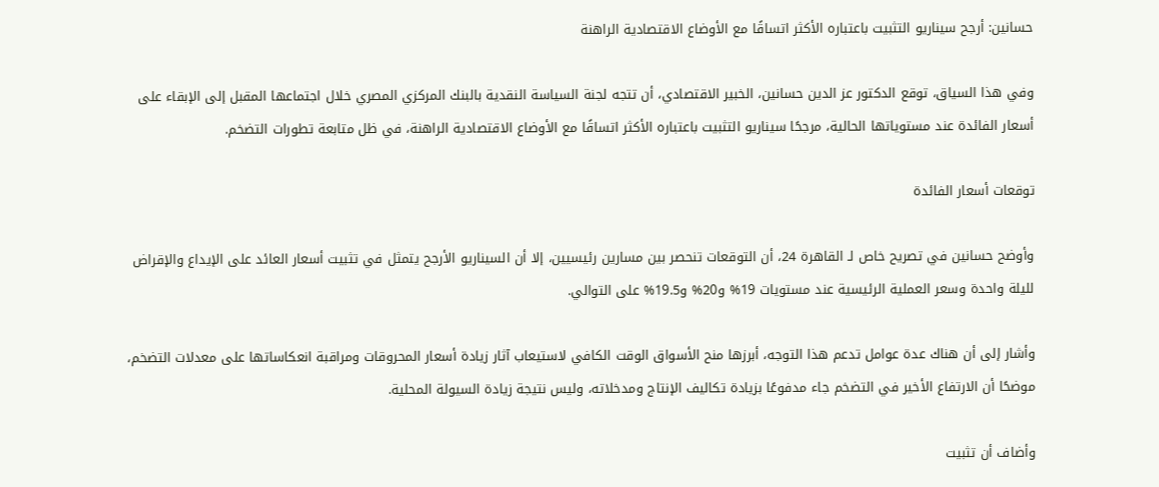حسانين: أرجح سيناريو التثبيت باعتباره الأكثر اتساقًا مع الأوضاع الاقتصادية الراهنة

وفي هذا السياق، توقع الدكتور عز الدين حسانين، الخبير الاقتصادي، أن تتجه لجنة السياسة النقدية بالبنك المركزي المصري خلال اجتماعها المقبل إلى الإبقاء على أسعار الفائدة عند مستوياتها الحالية، مرجحًا سيناريو التثبيت باعتباره الأكثر اتساقًا مع الأوضاع الاقتصادية الراهنة، في ظل متابعة تطورات التضخم.

توقعات أسعار الفائدة

وأوضح حسانين في تصريح خاص لـ القاهرة 24، أن التوقعات تنحصر بين مسارين رئيسيين، إلا أن السيناريو الأرجح يتمثل في تثبيت أسعار العائد على الإيداع والإقراض لليلة واحدة وسعر العملية الرئيسية عند مستويات 19% و20% و19.5% على التوالي.

وأشار إلى أن هناك عدة عوامل تدعم هذا التوجه، أبرزها منح الأسواق الوقت الكافي لاستيعاب آثار زيادة أسعار المحروقات ومراقبة انعكاساتها على معدلات التضخم، موضحًا أن الارتفاع الأخير في التضخم جاء مدفوعًا بزيادة تكاليف الإنتاج ومدخلاته، وليس نتيجة زيادة السيولة المحلية.

وأضاف أن تثبيت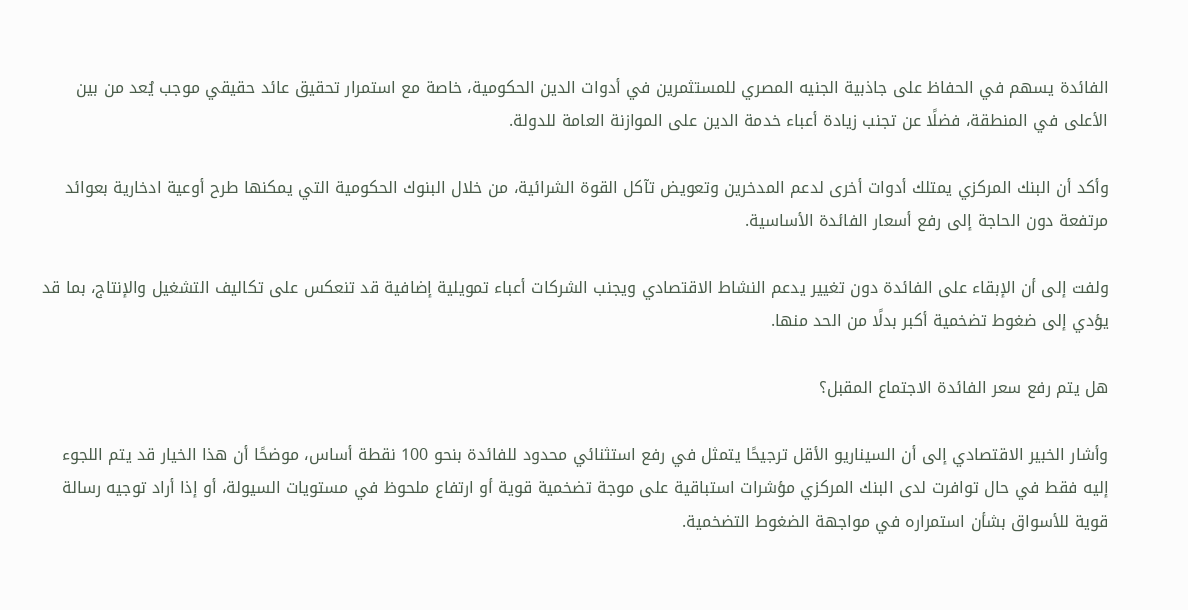الفائدة يسهم في الحفاظ على جاذبية الجنيه المصري للمستثمرين في أدوات الدين الحكومية، خاصة مع استمرار تحقيق عائد حقيقي موجب يُعد من بين الأعلى في المنطقة، فضلًا عن تجنب زيادة أعباء خدمة الدين على الموازنة العامة للدولة.

وأكد أن البنك المركزي يمتلك أدوات أخرى لدعم المدخرين وتعويض تآكل القوة الشرائية، من خلال البنوك الحكومية التي يمكنها طرح أوعية ادخارية بعوائد مرتفعة دون الحاجة إلى رفع أسعار الفائدة الأساسية.

ولفت إلى أن الإبقاء على الفائدة دون تغيير يدعم النشاط الاقتصادي ويجنب الشركات أعباء تمويلية إضافية قد تنعكس على تكاليف التشغيل والإنتاج، بما قد يؤدي إلى ضغوط تضخمية أكبر بدلًا من الحد منها.

هل يتم رفع سعر الفائدة الاجتماع المقبل؟

وأشار الخبير الاقتصادي إلى أن السيناريو الأقل ترجيحًا يتمثل في رفع استثنائي محدود للفائدة بنحو 100 نقطة أساس، موضحًا أن هذا الخيار قد يتم اللجوء إليه فقط في حال توافرت لدى البنك المركزي مؤشرات استباقية على موجة تضخمية قوية أو ارتفاع ملحوظ في مستويات السيولة، أو إذا أراد توجيه رسالة قوية للأسواق بشأن استمراره في مواجهة الضغوط التضخمية.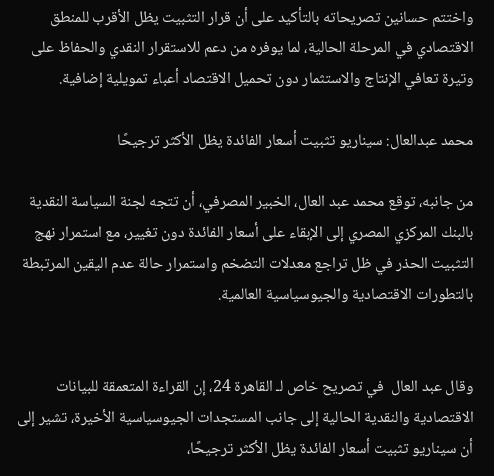واختتم حسانين تصريحاته بالتأكيد على أن قرار التثبيت يظل الأقرب للمنطق الاقتصادي في المرحلة الحالية، لما يوفره من دعم للاستقرار النقدي والحفاظ على وتيرة تعافي الإنتاج والاستثمار دون تحميل الاقتصاد أعباء تمويلية إضافية.

محمد عبدالعال: سيناريو تثبيت أسعار الفائدة يظل الأكثر ترجيحًا

من جانبه، توقع محمد عبد العال، الخبير المصرفي، أن تتجه لجنة السياسة النقدية بالبنك المركزي المصري إلى الإبقاء على أسعار الفائدة دون تغيير، مع استمرار نهج التثبيت الحذر في ظل تراجع معدلات التضخم واستمرار حالة عدم اليقين المرتبطة بالتطورات الاقتصادية والجيوسياسية العالمية.


وقال عبد العال  في تصريح خاص لـ القاهرة 24، إن القراءة المتعمقة للبيانات الاقتصادية والنقدية الحالية إلى جانب المستجدات الجيوسياسية الأخيرة، تشير إلى أن سيناريو تثبيت أسعار الفائدة يظل الأكثر ترجيحًا،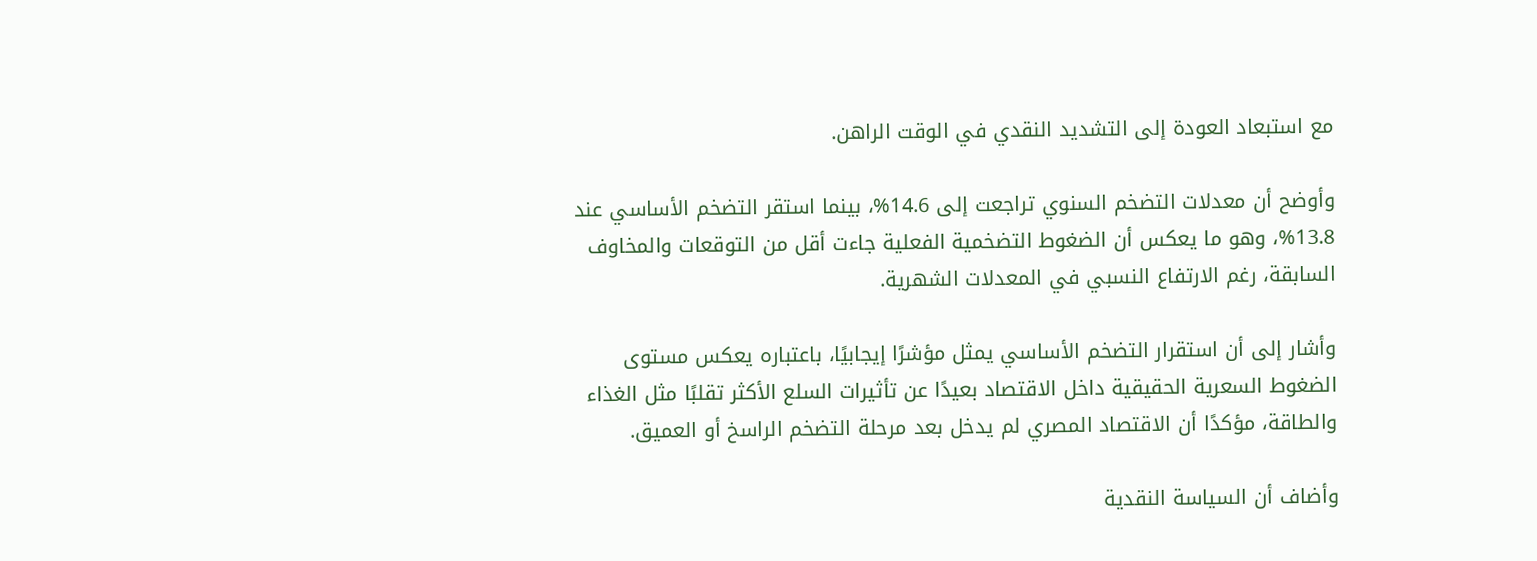مع استبعاد العودة إلى التشديد النقدي في الوقت الراهن.

وأوضح أن معدلات التضخم السنوي تراجعت إلى 14.6%، بينما استقر التضخم الأساسي عند 13.8%، وهو ما يعكس أن الضغوط التضخمية الفعلية جاءت أقل من التوقعات والمخاوف السابقة، رغم الارتفاع النسبي في المعدلات الشهرية.

وأشار إلى أن استقرار التضخم الأساسي يمثل مؤشرًا إيجابيًا، باعتباره يعكس مستوى الضغوط السعرية الحقيقية داخل الاقتصاد بعيدًا عن تأثيرات السلع الأكثر تقلبًا مثل الغذاء والطاقة، مؤكدًا أن الاقتصاد المصري لم يدخل بعد مرحلة التضخم الراسخ أو العميق.

وأضاف أن السياسة النقدية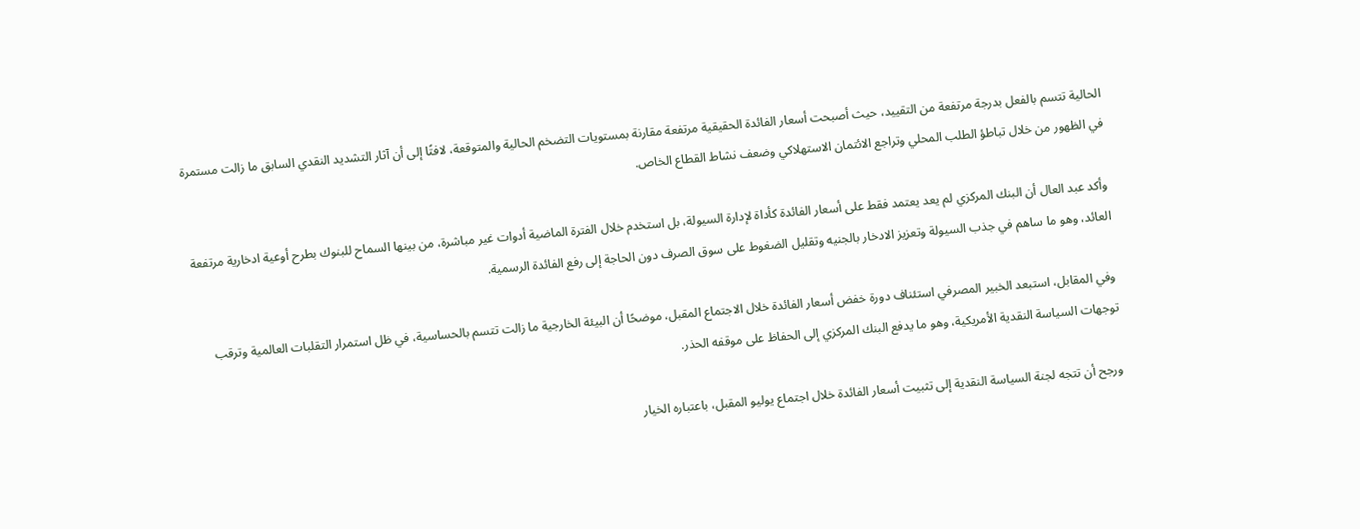الحالية تتسم بالفعل بدرجة مرتفعة من التقييد، حيث أصبحت أسعار الفائدة الحقيقية مرتفعة مقارنة بمستويات التضخم الحالية والمتوقعة، لافتًا إلى أن آثار التشديد النقدي السابق ما زالت مستمرة في الظهور من خلال تباطؤ الطلب المحلي وتراجع الائتمان الاستهلاكي وضعف نشاط القطاع الخاص.

وأكد عبد العال أن البنك المركزي لم يعد يعتمد فقط على أسعار الفائدة كأداة لإدارة السيولة، بل استخدم خلال الفترة الماضية أدوات غير مباشرة، من بينها السماح للبنوك بطرح أوعية ادخارية مرتفعة العائد، وهو ما ساهم في جذب السيولة وتعزيز الادخار بالجنيه وتقليل الضغوط على سوق الصرف دون الحاجة إلى رفع الفائدة الرسمية.

وفي المقابل، استبعد الخبير المصرفي استئناف دورة خفض أسعار الفائدة خلال الاجتماع المقبل، موضحًا أن البيئة الخارجية ما زالت تتسم بالحساسية، في ظل استمرار التقلبات العالمية وترقب توجهات السياسة النقدية الأمريكية، وهو ما يدفع البنك المركزي إلى الحفاظ على موقفه الحذر.

ورجح أن تتجه لجنة السياسة النقدية إلى تثبيت أسعار الفائدة خلال اجتماع يوليو المقبل، باعتباره الخيار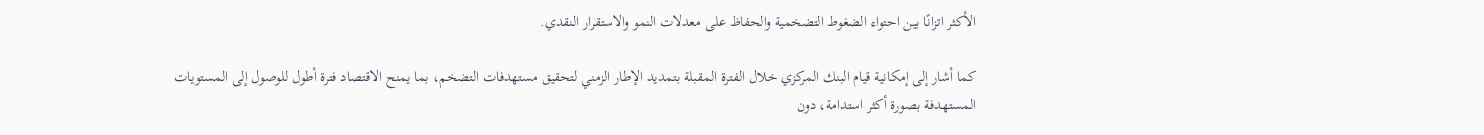الأكثر اتزانًا بين احتواء الضغوط التضخمية والحفاظ على معدلات النمو والاستقرار النقدي.

كما أشار إلى إمكانية قيام البنك المركزي خلال الفترة المقبلة بتمديد الإطار الزمني لتحقيق مستهدفات التضخم، بما يمنح الاقتصاد فترة أطول للوصول إلى المستويات المستهدفة بصورة أكثر استدامة، دون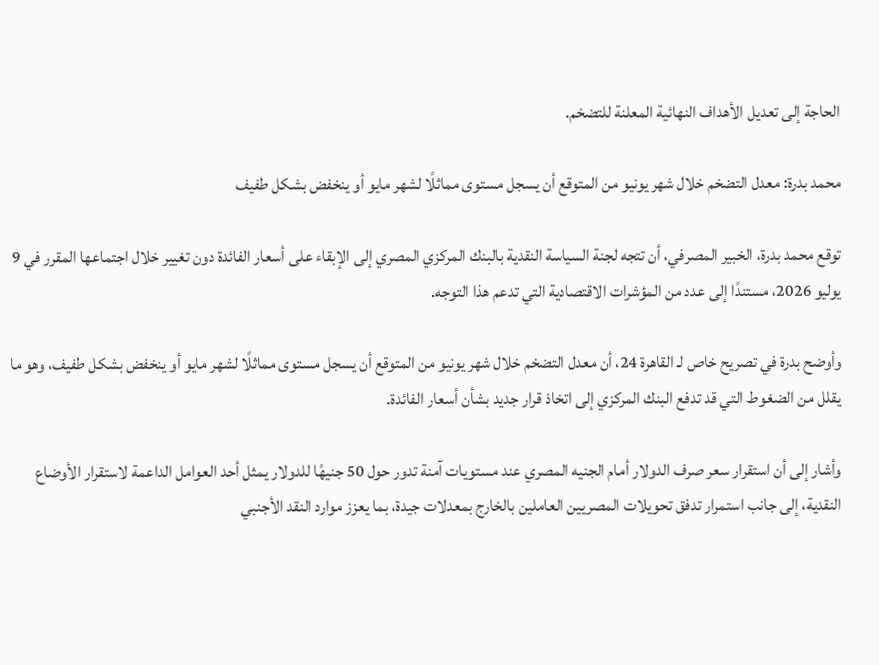الحاجة إلى تعديل الأهداف النهائية المعلنة للتضخم.

محمد بدرة: معدل التضخم خلال شهر يونيو من المتوقع أن يسجل مستوى مماثلًا لشهر مايو أو ينخفض بشكل طفيف

توقع محمد بدرة، الخبير المصرفي، أن تتجه لجنة السياسة النقدية بالبنك المركزي المصري إلى الإبقاء على أسعار الفائدة دون تغيير خلال اجتماعها المقرر في 9 يوليو 2026، مستندًا إلى عدد من المؤشرات الاقتصادية التي تدعم هذا التوجه.

وأوضح بدرة في تصريح خاص لـ القاهرة 24، أن معدل التضخم خلال شهر يونيو من المتوقع أن يسجل مستوى مماثلًا لشهر مايو أو ينخفض بشكل طفيف، وهو ما يقلل من الضغوط التي قد تدفع البنك المركزي إلى اتخاذ قرار جديد بشأن أسعار الفائدة.

وأشار إلى أن استقرار سعر صرف الدولار أمام الجنيه المصري عند مستويات آمنة تدور حول 50 جنيهًا للدولار يمثل أحد العوامل الداعمة لاستقرار الأوضاع النقدية، إلى جانب استمرار تدفق تحويلات المصريين العاملين بالخارج بمعدلات جيدة، بما يعزز موارد النقد الأجنبي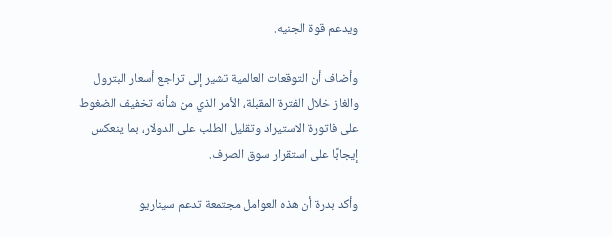ويدعم قوة الجنيه.

وأضاف أن التوقعات العالمية تشير إلى تراجع أسعار البترول والغاز خلال الفترة المقبلة، الأمر الذي من شأنه تخفيف الضغوط على فاتورة الاستيراد وتقليل الطلب على الدولار، بما ينعكس إيجابًا على استقرار سوق الصرف.

وأكد بدرة أن هذه العوامل مجتمعة تدعم سيناريو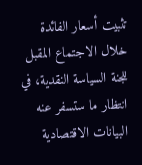تثبيت أسعار الفائدة خلال الاجتماع المقبل للجنة السياسة النقدية، في انتظار ما ستسفر عنه البيانات الاقتصادية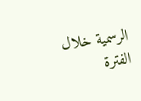الرسمية خلال الفترة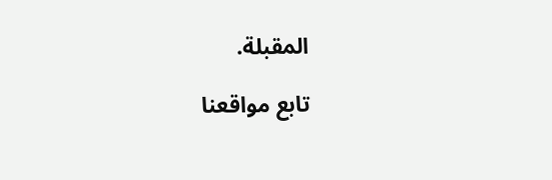المقبلة.

تابع مواقعنا